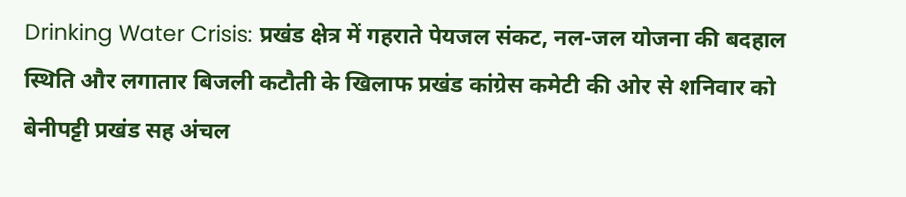Drinking Water Crisis: प्रखंड क्षेत्र में गहराते पेयजल संकट, नल-जल योजना की बदहाल स्थिति और लगातार बिजली कटौती के खिलाफ प्रखंड कांग्रेस कमेटी की ओर से शनिवार को बेनीपट्टी प्रखंड सह अंचल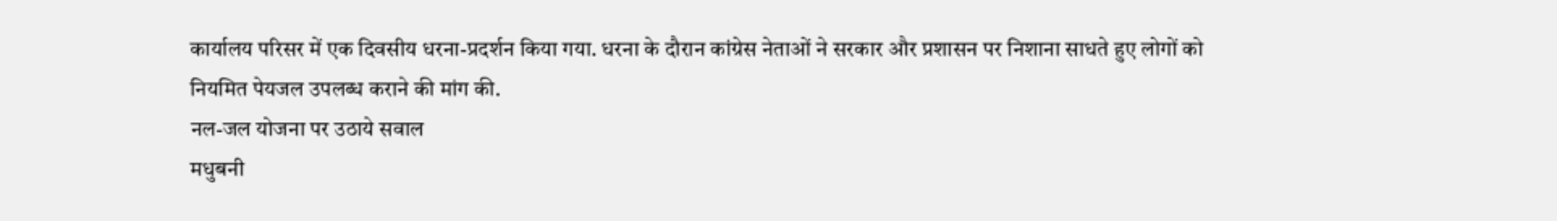कार्यालय परिसर में एक दिवसीय धरना-प्रदर्शन किया गया. धरना के दौरान कांग्रेस नेताओं ने सरकार और प्रशासन पर निशाना साधते हुए लोगों को नियमित पेयजल उपलब्ध कराने की मांग की.
नल-जल योजना पर उठाये सवाल
मधुबनी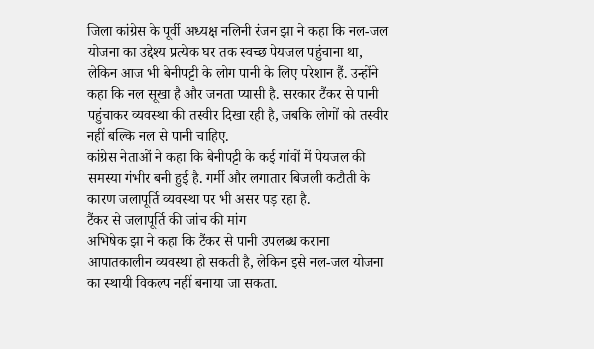जिला कांग्रेस के पूर्वी अध्यक्ष नलिनी रंजन झा ने कहा कि नल-जल योजना का उद्देश्य प्रत्येक घर तक स्वच्छ पेयजल पहुंचाना था, लेकिन आज भी बेनीपट्टी के लोग पानी के लिए परेशान हैं. उन्होंने कहा कि नल सूखा है और जनता प्यासी है. सरकार टैंकर से पानी पहुंचाकर व्यवस्था की तस्वीर दिखा रही है, जबकि लोगों को तस्वीर नहीं बल्कि नल से पानी चाहिए.
कांग्रेस नेताओं ने कहा कि बेनीपट्टी के कई गांवों में पेयजल की समस्या गंभीर बनी हुई है. गर्मी और लगातार बिजली कटौती के कारण जलापूर्ति व्यवस्था पर भी असर पड़ रहा है.
टैंकर से जलापूर्ति की जांच की मांग
अभिषेक झा ने कहा कि टैंकर से पानी उपलब्ध कराना आपातकालीन व्यवस्था हो सकती है, लेकिन इसे नल-जल योजना का स्थायी विकल्प नहीं बनाया जा सकता.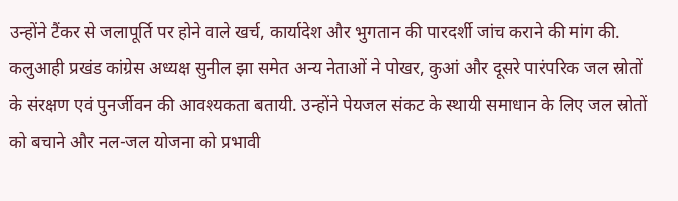उन्होंने टैंकर से जलापूर्ति पर होने वाले खर्च, कार्यादेश और भुगतान की पारदर्शी जांच कराने की मांग की.
कलुआही प्रखंड कांग्रेस अध्यक्ष सुनील झा समेत अन्य नेताओं ने पोखर, कुआं और दूसरे पारंपरिक जल स्रोतों के संरक्षण एवं पुनर्जीवन की आवश्यकता बतायी. उन्होंने पेयजल संकट के स्थायी समाधान के लिए जल स्रोतों को बचाने और नल-जल योजना को प्रभावी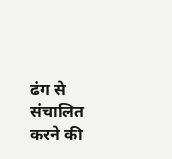ढंग से संचालित करने की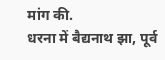मांग की.
धरना में बैद्यनाथ झा, पूर्व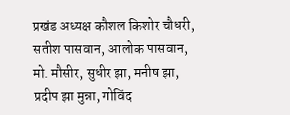प्रखंड अध्यक्ष कौशल किशोर चौधरी, सतीश पासवान, आलोक पासवान, मो. मौसीर, सुधीर झा, मनीष झा, प्रदीप झा मुन्ना, गोविंद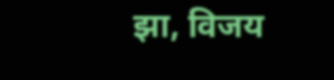झा, विजय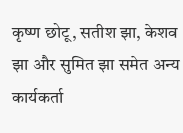कृष्ण छोटू, सतीश झा, केशव झा और सुमित झा समेत अन्य कार्यकर्ता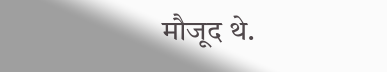मौजूद थे.